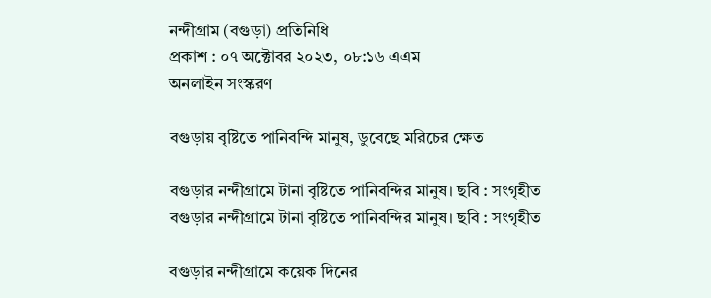নন্দীগ্রাম (বগুড়া) প্রতিনিধি
প্রকাশ : ০৭ অক্টোবর ২০২৩, ০৮:১৬ এএম
অনলাইন সংস্করণ

বগুড়ায় বৃষ্টিতে পানিবন্দি মানুষ, ডুবেছে মরিচের ক্ষেত

বগুড়ার নন্দীগ্রামে টানা বৃষ্টিতে পানিবন্দির মানুষ। ছবি : সংগৃহীত
বগুড়ার নন্দীগ্রামে টানা বৃষ্টিতে পানিবন্দির মানুষ। ছবি : সংগৃহীত

বগুড়ার নন্দীগ্রামে কয়েক দিনের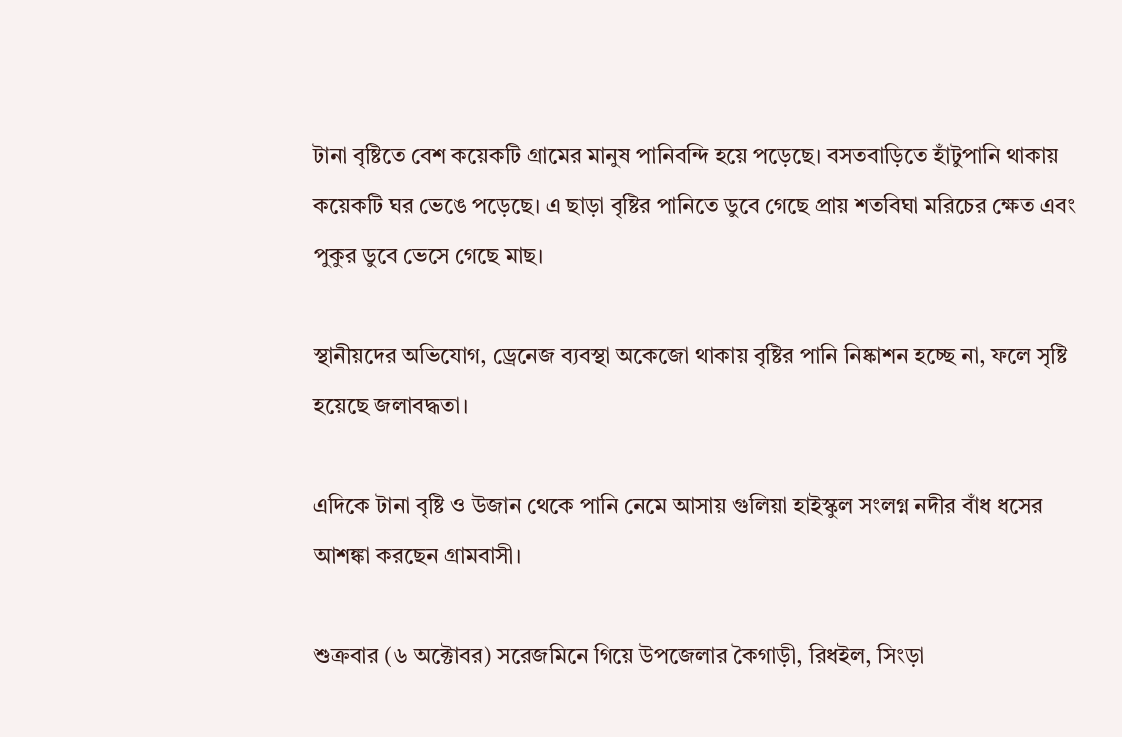টানা বৃষ্টিতে বেশ কয়েকটি গ্রামের মানুষ পানিবন্দি হয়ে পড়েছে। বসতবাড়িতে হাঁটুপানি থাকায় কয়েকটি ঘর ভেঙে পড়েছে। এ ছাড়া বৃষ্টির পানিতে ডুবে গেছে প্রায় শতবিঘা মরিচের ক্ষেত এবং পুকুর ডুবে ভেসে গেছে মাছ।

স্থানীয়দের অভিযোগ, ড্রেনেজ ব্যবস্থা অকেজো থাকায় বৃষ্টির পানি নিষ্কাশন হচ্ছে না, ফলে সৃষ্টি হয়েছে জলাবদ্ধতা।

এদিকে টানা বৃষ্টি ও উজান থেকে পানি নেমে আসায় গুলিয়া হাইস্কুল সংলগ্ন নদীর বাঁধ ধসের আশঙ্কা করছেন গ্রামবাসী।

শুক্রবার (৬ অক্টোবর) সরেজমিনে গিয়ে উপজেলার কৈগাড়ী, রিধইল, সিংড়া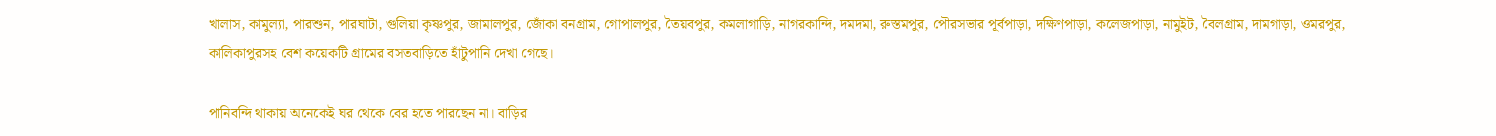খালাস, কামুল্যা, পারশুন, পারঘাটা, গুলিয়া কৃষ্ণপুর, জামালপুর, জোঁকা বনগ্রাম, গোপালপুর, তৈয়বপুর, কমলাগাড়ি, নাগরকান্দি, দমদমা, রুস্তমপুর, পৌরসভার পূর্বপাড়া, দক্ষিণপাড়া, কলেজপাড়া, নামুইট, বৈলগ্রাম, দামগাড়া, ওমরপুর, কালিকাপুরসহ বেশ কয়েকটি গ্রামের বসতবাড়িতে হাঁটুপানি দেখা গেছে।

পানিবন্দি থাকায় অনেকেই ঘর থেকে বের হতে পারছেন না। বাড়ির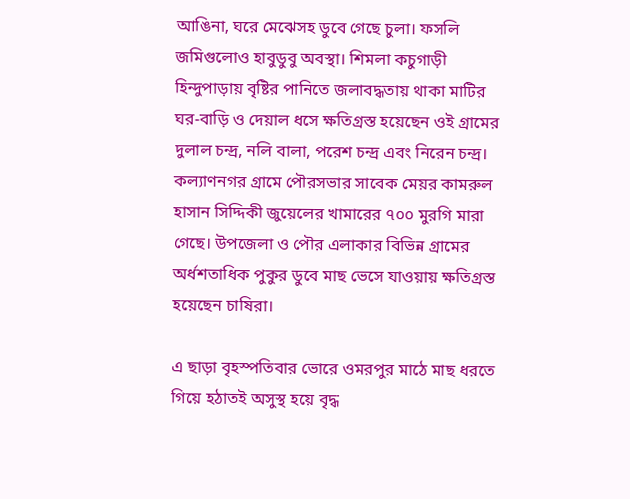আঙিনা, ঘরে মেঝেসহ ডুবে গেছে চুলা। ফসলি জমিগুলোও হাবুডুবু অবস্থা। শিমলা কচুগাড়ী হিন্দুপাড়ায় বৃষ্টির পানিতে জলাবদ্ধতায় থাকা মাটির ঘর-বাড়ি ও দেয়াল ধসে ক্ষতিগ্রস্ত হয়েছেন ওই গ্রামের দুলাল চন্দ্র, নলি বালা, পরেশ চন্দ্র এবং নিরেন চন্দ্র। কল্যাণনগর গ্রামে পৌরসভার সাবেক মেয়র কামরুল হাসান সিদ্দিকী জুয়েলের খামারের ৭০০ মুরগি মারা গেছে। উপজেলা ও পৌর এলাকার বিভিন্ন গ্রামের অর্ধশতাধিক পুকুর ডুবে মাছ ভেসে যাওয়ায় ক্ষতিগ্রস্ত হয়েছেন চাষিরা।

এ ছাড়া বৃহস্পতিবার ভোরে ওমরপুর মাঠে মাছ ধরতে গিয়ে হঠাতই অসুস্থ হয়ে বৃদ্ধ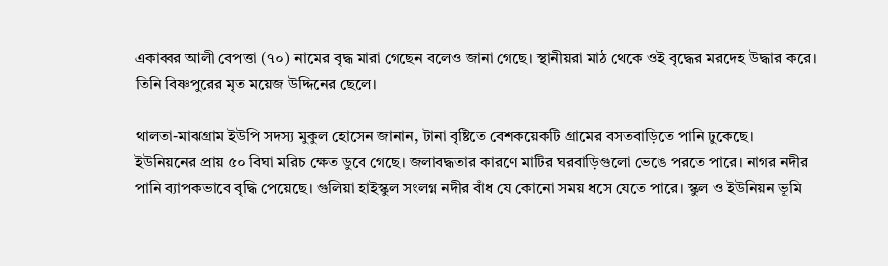একাব্বর আলী বেপত্তা (৭০) নামের বৃদ্ধ মারা গেছেন বলেও জানা গেছে। স্থানীয়রা মাঠ থেকে ওই বৃদ্ধের মরদেহ উদ্ধার করে। তিনি বিষ্ণপুরের মৃত ময়েজ উদ্দিনের ছেলে।

থালতা-মাঝগ্রাম ইউপি সদস্য মুকুল হোসেন জানান, টানা বৃষ্টিতে বেশকয়েকটি গ্রামের বসতবাড়িতে পানি ঢুকেছে। ইউনিয়নের প্রায় ৫০ বিঘা মরিচ ক্ষেত ডুবে গেছে। জলাবদ্ধতার কারণে মাটির ঘরবাড়িগুলো ভেঙে পরতে পারে। নাগর নদীর পানি ব্যাপকভাবে বৃদ্ধি পেয়েছে। গুলিয়া হাইস্কুল সংলগ্ন নদীর বাঁধ যে কোনো সময় ধসে যেতে পারে। স্কুল ও ইউনিয়ন ভূমি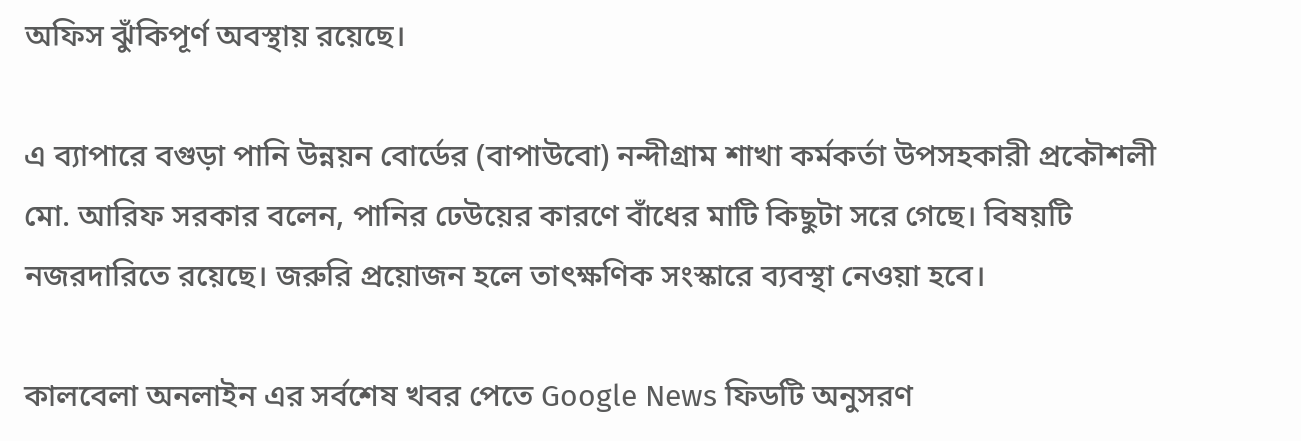অফিস ঝুঁকিপূর্ণ অবস্থায় রয়েছে।

এ ব্যাপারে বগুড়া পানি উন্নয়ন বোর্ডের (বাপাউবো) নন্দীগ্রাম শাখা কর্মকর্তা উপসহকারী প্রকৌশলী মো. আরিফ সরকার বলেন, পানির ঢেউয়ের কারণে বাঁধের মাটি কিছুটা সরে গেছে। বিষয়টি নজরদারিতে রয়েছে। জরুরি প্রয়োজন হলে তাৎক্ষণিক সংস্কারে ব্যবস্থা নেওয়া হবে।

কালবেলা অনলাইন এর সর্বশেষ খবর পেতে Google News ফিডটি অনুসরণ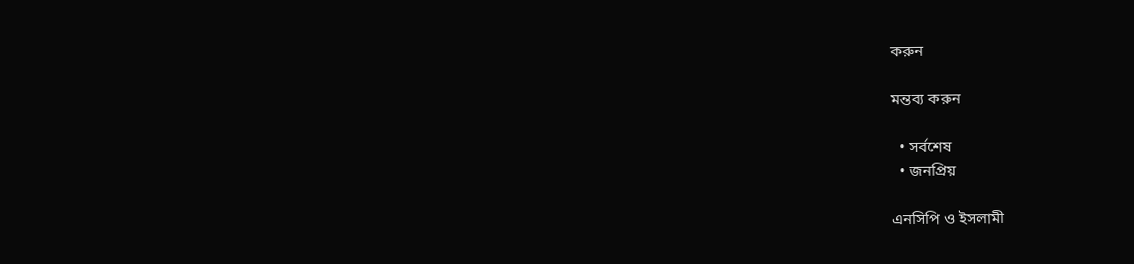করুন

মন্তব্য করুন

  • সর্বশেষ
  • জনপ্রিয়

এনসিপি ও ইসলামী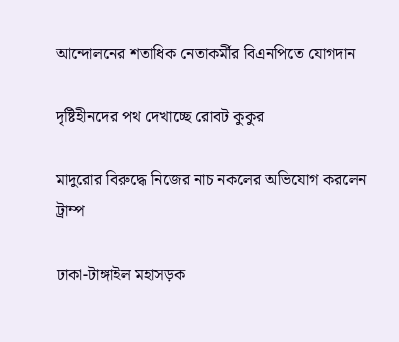আন্দোলনের শতাধিক নেতাকর্মীর বিএনপিতে যোগদান

দৃষ্টিহীনদের পথ দেখাচ্ছে রোবট কুকুর

মাদুরোর বিরুদ্ধে নিজের নাচ নকলের অভিযোগ করলেন ট্রাম্প

ঢাকা-টাঙ্গাইল মহাসড়ক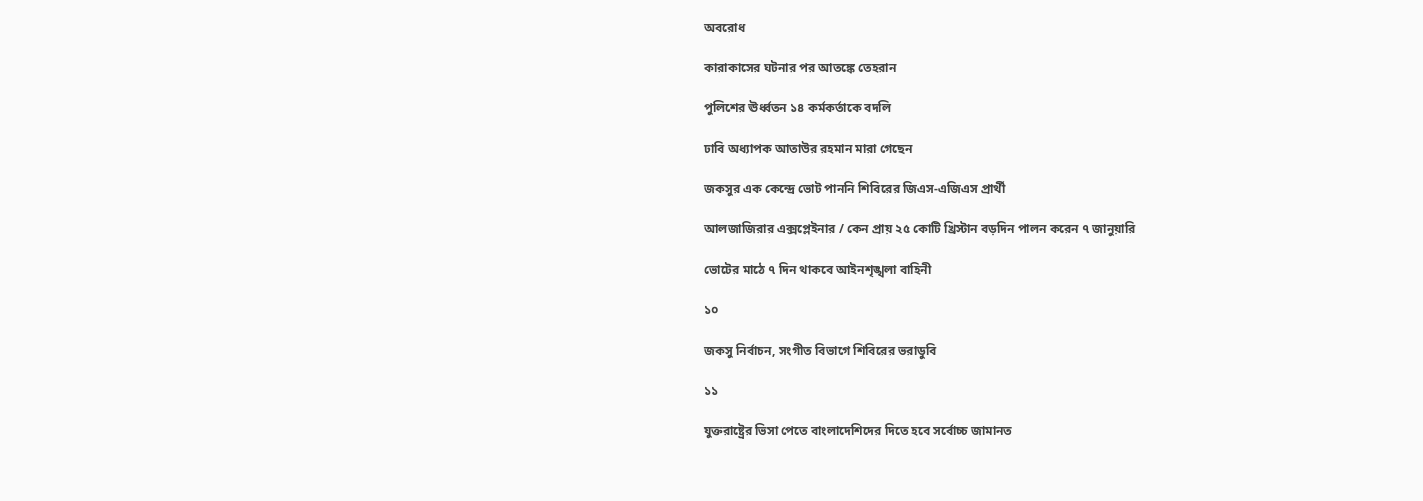অবরোধ

কারাকাসের ঘটনার পর আতঙ্কে তেহরান

পুলিশের ঊর্ধ্বতন ১৪ কর্মকর্তাকে বদলি

ঢাবি অধ্যাপক আতাউর রহমান মারা গেছেন

জকসুর এক কেন্দ্রে ভোট পাননি শিবিরের জিএস-এজিএস প্রার্থী

আলজাজিরার এক্সপ্লেইনার / কেন প্রায় ২৫ কোটি খ্রিস্টান বড়দিন পালন করেন ৭ জানুয়ারি

ভোটের মাঠে ৭ দিন থাকবে আইনশৃঙ্খলা বাহিনী

১০

জকসু নির্বাচন, সংগীত বিভাগে শিবিরের ভরাডুবি

১১

যুক্তরাষ্ট্রের ভিসা পেতে বাংলাদেশিদের দিতে হবে সর্বোচ্চ জামানত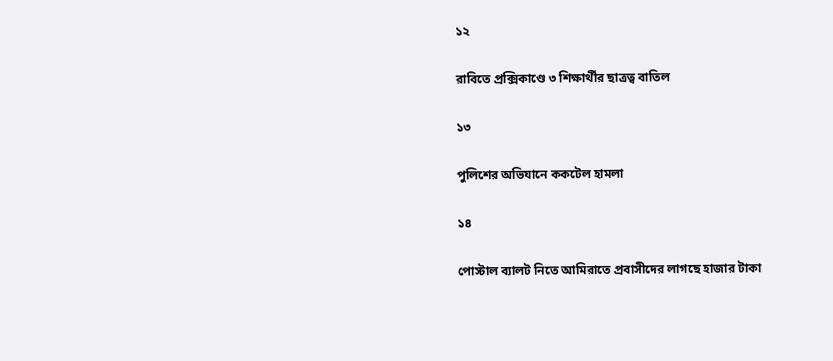১২

রাবিতে প্রক্সিকাণ্ডে ৩ শিক্ষার্থীর ছাত্রত্ব বাতিল

১৩

পুলিশের অভিযানে ককটেল হামলা

১৪

পোস্টাল ব্যালট নিতে আমিরাতে প্রবাসীদের লাগছে হাজার টাকা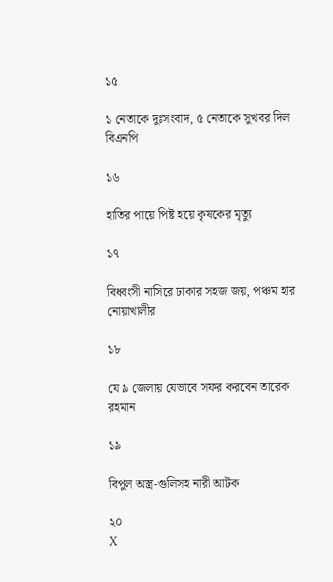১৫

১ নেতাকে দুঃসংবাদ, ৫ নেতাকে সুখবর দিল বিএনপি

১৬

হাতির পায়ে পিষ্ট হয়ে কৃষকের মৃত্যু

১৭

বিধ্বংসী নাসিরে ঢাকার সহজ জয়, পঞ্চম হার নোয়াখালীর

১৮

যে ৯ জেলায় যেভাবে সফর করবেন তারেক রহমান

১৯

বিপুল অস্ত্র-গুলিসহ নারী আটক

২০
X